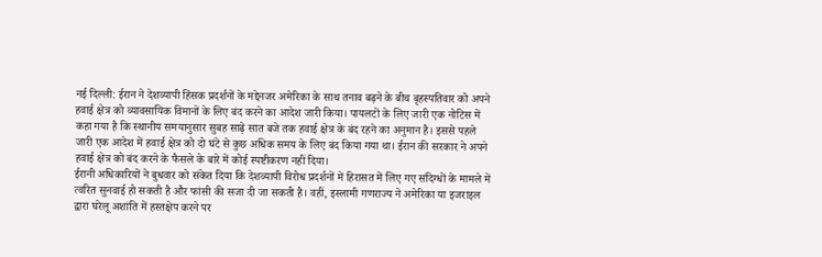नई दिल्ली: ईरान ने देशव्यापी हिंसक प्रदर्शनों के मद्देनजर अमेरिका के साथ तनाव बढ़ने के बीच बृहस्पतिवार को अपने हवाई क्षेत्र को व्यावसायिक विमानों के लिए बंद करने का आदेश जारी किया। पायलटों के लिए जारी एक नोटिस में कहा गया है कि स्थानीय समयानुसार सुबह साढ़े सात बजे तक हवाई क्षेत्र के बंद रहने का अनुमान है। इससे पहले जारी एक आदेश में हवाई क्षेत्र को दो घंटे से कुछ अधिक समय के लिए बंद किया गया था। ईरान की सरकार ने अपने हवाई क्षेत्र को बंद करने के फैसले के बारे में कोई स्पष्टीकरण नहीं दिया।
ईरानी अधिकारियों ने बुधवार को संकेत दिया कि देशव्यापी विरोध प्रदर्शनों में हिरासत में लिए गए संदिग्धों के मामले में त्वरित सुनवाई हो सकती है और फांसी की सजा दी जा सकती है। वहीं, इस्लामी गणराज्य ने अमेरिका या इजराइल द्वारा घरेलू अशांति में हस्तक्षेप करने पर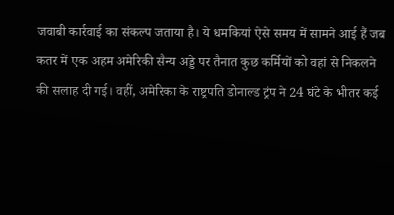जवाबी कार्रवाई का संकल्प जताया है। ये धमकियां ऐसे समय में सामने आई हैं जब कतर में एक अहम अमेरिकी सैन्य अड्डे पर तैनात कुछ कर्मियों को वहां से निकलने की सलाह दी गई। वहीं, अमेरिका के राष्ट्रपति डोनाल्ड ट्रंप ने 24 घंटे के भीतर कई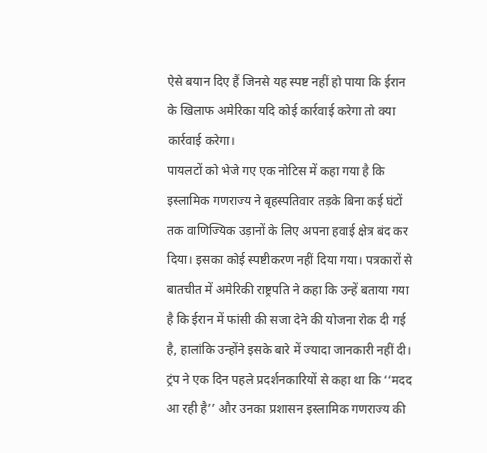ऐसे बयान दिए हैं जिनसे यह स्पष्ट नहीं हो पाया कि ईरान के खिलाफ अमेरिका यदि कोई कार्रवाई करेगा तो क्या कार्रवाई करेगा।
पायलटों को भेजे गए एक नोटिस में कहा गया है कि इस्लामिक गणराज्य ने बृहस्पतिवार तड़के बिना कई घंटों तक वाणिज्यिक उड़ानों के लिए अपना हवाई क्षेत्र बंद कर दिया। इसका कोई स्पष्टीकरण नहीं दिया गया। पत्रकारों से बातचीत में अमेरिकी राष्ट्रपति ने कहा कि उन्हें बताया गया है कि ईरान में फांसी की सजा देने की योजना रोक दी गई है, हालांकि उन्होंने इसके बारे में ज्यादा जानकारी नहीं दी। ट्रंप ने एक दिन पहले प्रदर्शनकारियों से कहा था कि ‘‘मदद आ रही है’’ और उनका प्रशासन इस्लामिक गणराज्य की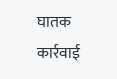घातक कार्रवाई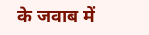के जवाब में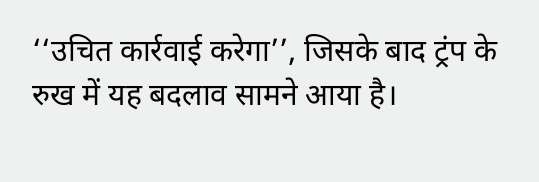‘‘उचित कार्रवाई करेगा’’, जिसके बाद ट्रंप के रुख में यह बदलाव सामने आया है।